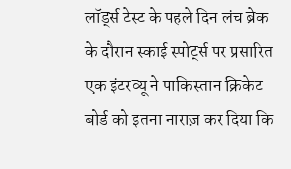लॉर्ड्स टेस्ट के पहले दिन लंच ब्रेक के दौरान स्काई स्पोर्ट्स पर प्रसारित एक इंटरव्यू ने पाकिस्तान क्रिकेट बोर्ड को इतना नाराज़ कर दिया कि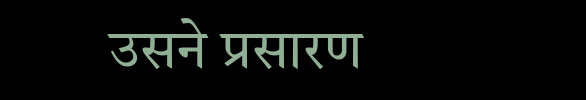उसने प्रसारण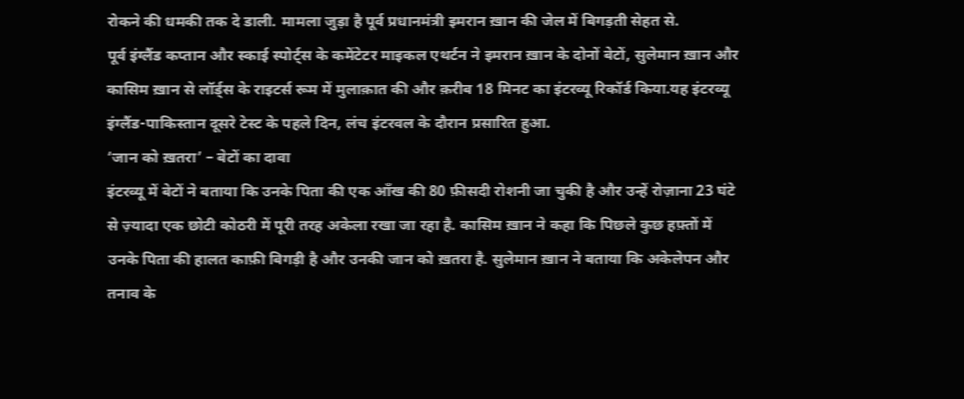रोकने की धमकी तक दे डाली. मामला जुड़ा है पूर्व प्रधानमंत्री इमरान ख़ान की जेल में बिगड़ती सेहत से.
पूर्व इंग्लैंड कप्तान और स्काई स्पोर्ट्स के कमेंटेटर माइकल एथर्टन ने इमरान ख़ान के दोनों बेटों, सुलेमान ख़ान और कासिम ख़ान से लॉर्ड्स के राइटर्स रूम में मुलाक़ात की और क़रीब 18 मिनट का इंटरव्यू रिकॉर्ड किया.यह इंटरव्यू इंग्लैंड-पाकिस्तान दूसरे टेस्ट के पहले दिन, लंच इंटरवल के दौरान प्रसारित हुआ.
‘जान को ख़तरा’ – बेटों का दावा
इंटरव्यू में बेटों ने बताया कि उनके पिता की एक आँख की 80 फ़ीसदी रोशनी जा चुकी है और उन्हें रोज़ाना 23 घंटे से ज़्यादा एक छोटी कोठरी में पूरी तरह अकेला रखा जा रहा है. कासिम ख़ान ने कहा कि पिछले कुछ हफ़्तों में उनके पिता की हालत काफ़ी बिगड़ी है और उनकी जान को ख़तरा है. सुलेमान ख़ान ने बताया कि अकेलेपन और तनाव के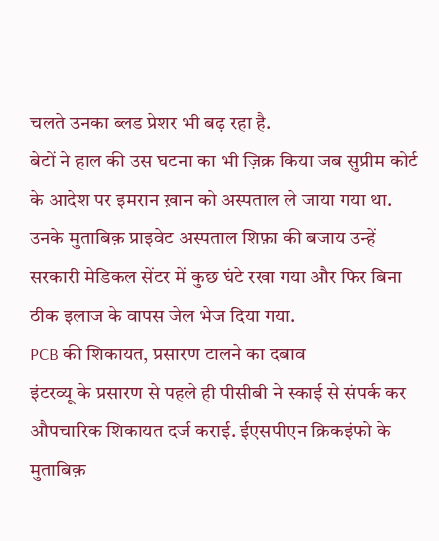चलते उनका ब्लड प्रेशर भी बढ़ रहा है.
बेटों ने हाल की उस घटना का भी ज़िक्र किया जब सुप्रीम कोर्ट के आदेश पर इमरान ख़ान को अस्पताल ले जाया गया था. उनके मुताबिक़ प्राइवेट अस्पताल शिफ़ा की बजाय उन्हें सरकारी मेडिकल सेंटर में कुछ घंटे रखा गया और फिर बिना ठीक इलाज के वापस जेल भेज दिया गया.
PCB की शिकायत, प्रसारण टालने का दबाव
इंटरव्यू के प्रसारण से पहले ही पीसीबी ने स्काई से संपर्क कर औपचारिक शिकायत दर्ज कराई. ईएसपीएन क्रिकइंफो के मुताबिक़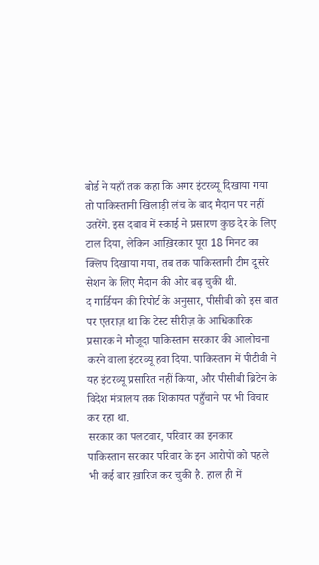बोर्ड ने यहाँ तक कहा कि अगर इंटरव्यू दिखाया गया तो पाकिस्तानी खिलाड़ी लंच के बाद मैदान पर नहीं उतरेंगे. इस दबाव में स्काई ने प्रसारण कुछ देर के लिए टाल दिया, लेकिन आख़िरकार पूरा 18 मिनट का क्लिप दिखाया गया, तब तक पाकिस्तानी टीम दूसरे सेशन के लिए मैदान की ओर बढ़ चुकी थी.
द गार्डियन की रिपोर्ट के अनुसार, पीसीबी को इस बात पर एतराज़ था कि टेस्ट सीरीज़ के आधिकारिक प्रसारक ने मौजूदा पाकिस्तान सरकार की आलोचना करने वाला इंटरव्यू हवा दिया. पाकिस्तान में पीटीवी ने यह इंटरव्यू प्रसारित नहीं किया, और पीसीबी ब्रिटेन के विदेश मंत्रालय तक शिकायत पहुँचाने पर भी विचार कर रहा था.
सरकार का पलटवार, परिवार का इनकार
पाकिस्तान सरकार परिवार के इन आरोपों को पहले भी कई बार ख़ारिज कर चुकी है. हाल ही में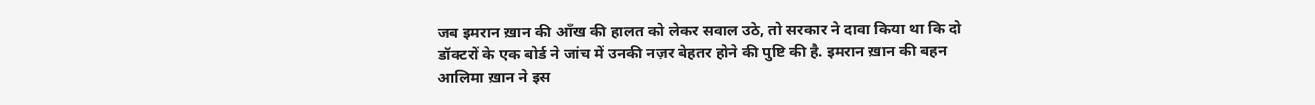जब इमरान ख़ान की आँख की हालत को लेकर सवाल उठे, तो सरकार ने दावा किया था कि दो डॉक्टरों के एक बोर्ड ने जांच में उनकी नज़र बेहतर होने की पुष्टि की है. इमरान ख़ान की बहन आलिमा ख़ान ने इस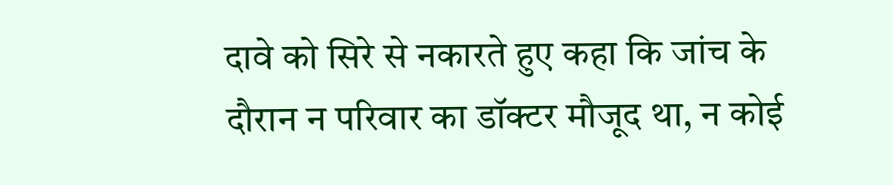दावे को सिरे से नकारते हुए कहा कि जांच के दौरान न परिवार का डॉक्टर मौजूद था, न कोई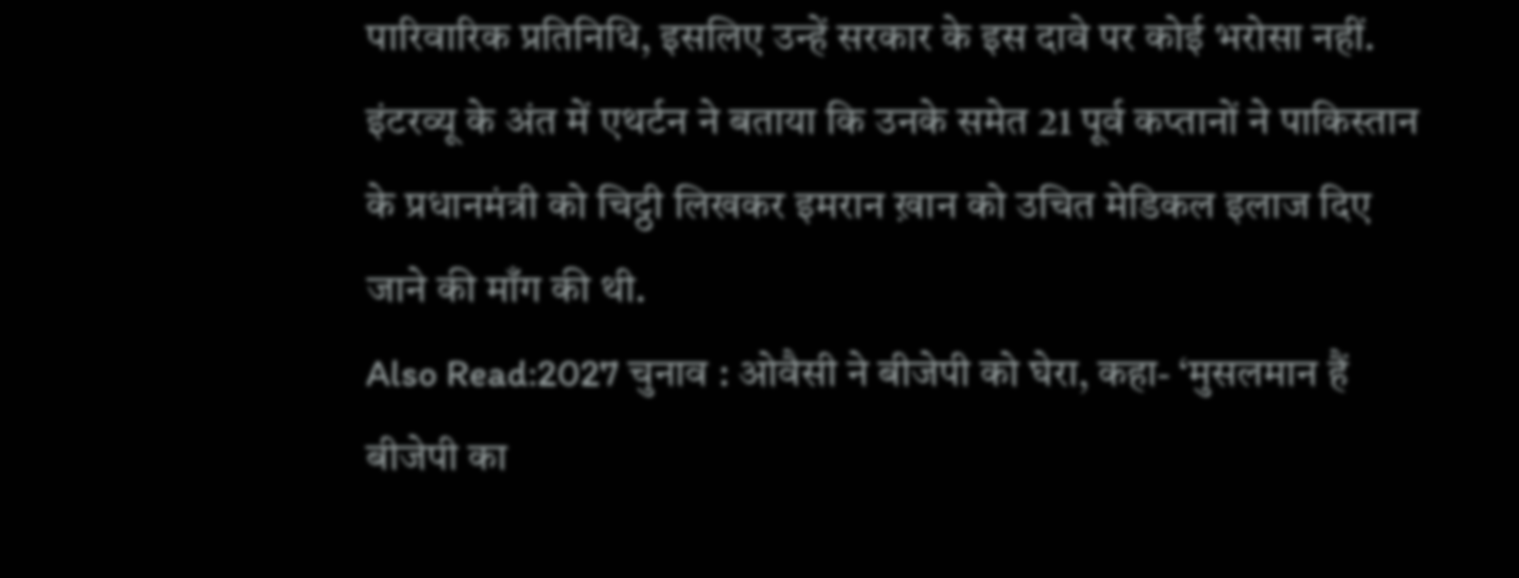पारिवारिक प्रतिनिधि, इसलिए उन्हें सरकार के इस दावे पर कोई भरोसा नहीं.
इंटरव्यू के अंत में एथर्टन ने बताया कि उनके समेत 21 पूर्व कप्तानों ने पाकिस्तान के प्रधानमंत्री को चिट्ठी लिखकर इमरान ख़ान को उचित मेडिकल इलाज दिए जाने की माँग की थी.
Also Read:2027 चुनाव : ओवैसी ने बीजेपी को घेरा, कहा- ‘मुसलमान हैं बीजेपी का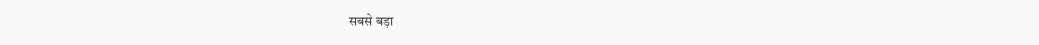सबसे बड़ा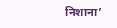निशाना’